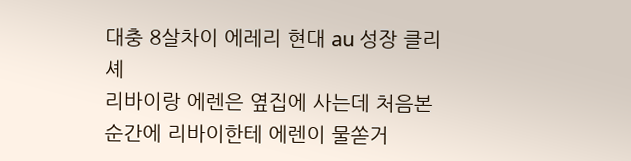대충 8살차이 에레리 현대 au 성장 클리셰
리바이랑 에렌은 옆집에 사는데 처음본순간에 리바이한테 에렌이 물쏟거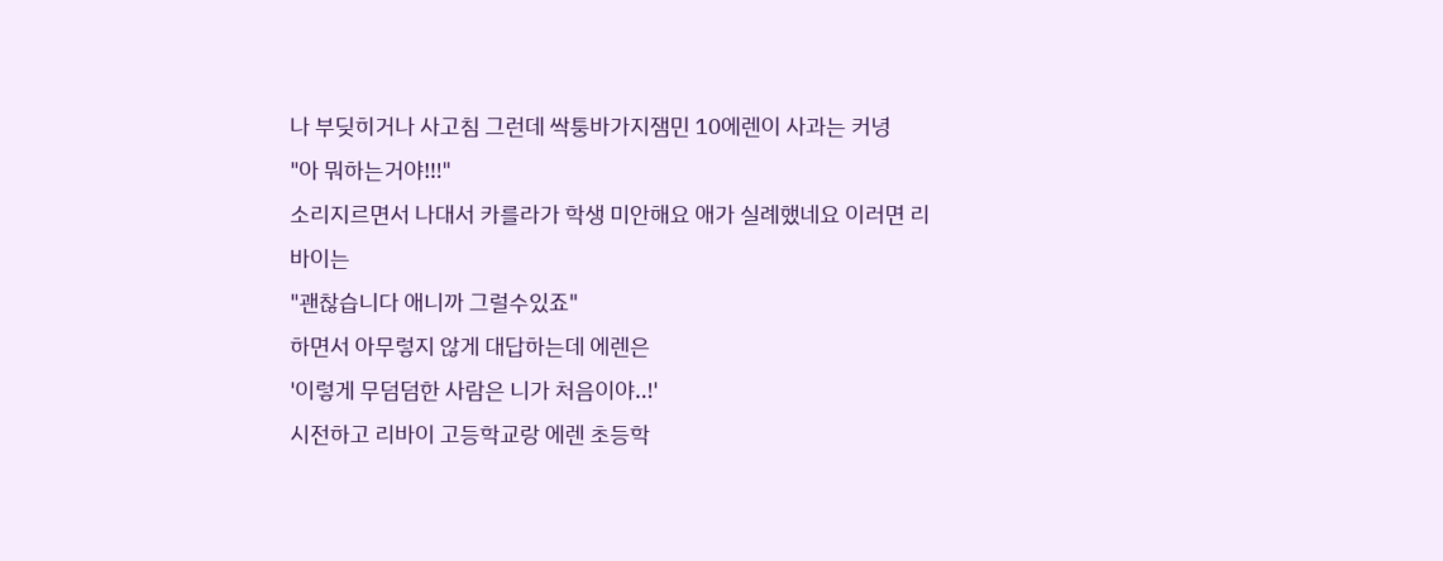나 부딪히거나 사고침 그런데 싹퉁바가지잼민 10에렌이 사과는 커녕
"아 뭐하는거야!!!"
소리지르면서 나대서 카를라가 학생 미안해요 애가 실례했네요 이러면 리바이는
"괜찮습니다 애니까 그럴수있죠"
하면서 아무렇지 않게 대답하는데 에렌은
'이렇게 무덤덤한 사람은 니가 처음이야..!'
시전하고 리바이 고등학교랑 에렌 초등학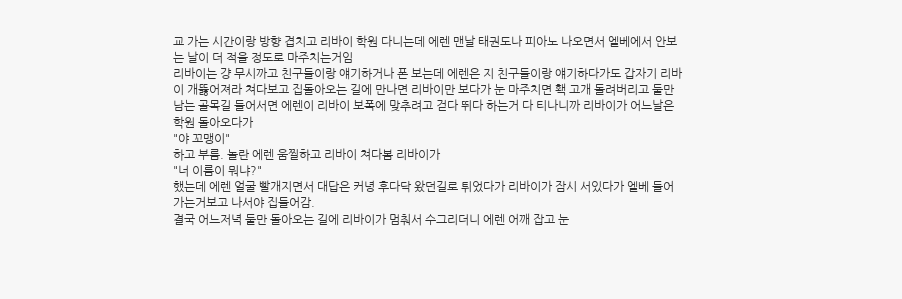교 가는 시간이랑 방향 겹치고 리바이 학원 다니는데 에렌 맨날 태권도나 피아노 나오면서 엘베에서 안보는 날이 더 적을 정도로 마주치는거임
리바이는 걍 무시까고 친구들이랑 얘기하거나 폰 보는데 에렌은 지 친구들이랑 얘기하다가도 갑자기 리바이 개뚫어져라 쳐다보고 집돌아오는 길에 만나면 리바이만 보다가 눈 마주치면 홱 고개 돌려버리고 둘만 남는 골목길 들어서면 에렌이 리바이 보폭에 맞추려고 걷다 뛰다 하는거 다 티나니까 리바이가 어느날은 학원 돌아오다가
"야 꼬맹이"
하고 부름. 놀란 에렌 움찔하고 리바이 쳐다봄 리바이가
"너 이름이 뭐냐?"
했는데 에렌 얼굴 빨개지면서 대답은 커녕 후다닥 왔던길로 튀었다가 리바이가 잠시 서있다가 엘베 들어가는거보고 나서야 집들어감.
결국 어느저녁 둘만 돌아오는 길에 리바이가 멈춰서 수그리더니 에렌 어깨 잡고 눈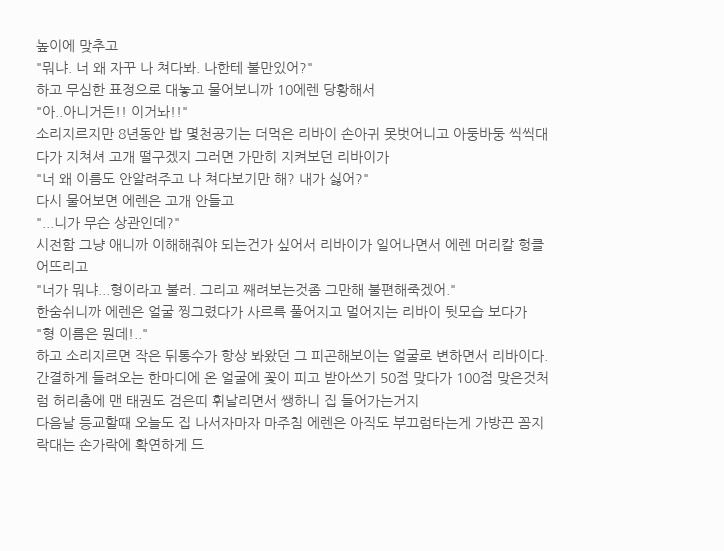높이에 맞추고
"뭐냐. 너 왜 자꾸 나 쳐다봐. 나한테 불만있어?"
하고 무심한 표정으로 대놓고 물어보니까 10에렌 당황해서
"아..아니거든!! 이거놔!!"
소리지르지만 8년동안 밥 몇천공기는 더먹은 리바이 손아귀 못벗어니고 아둥바둥 씩씩대다가 지쳐셔 고개 떨구겠지 그러면 가만히 지켜보던 리바이가
"너 왜 이름도 안알려주고 나 쳐다보기만 해? 내가 싫어?"
다시 물어보면 에렌은 고개 안들고
"...니가 무슨 상관인데?"
시전함 그냥 애니까 이해해줘야 되는건가 싶어서 리바이가 일어나면서 에렌 머리칼 헝클어뜨리고
"너가 뭐냐...형이라고 불러. 그리고 째려보는것좀 그만해 불편해죽겠어."
한숨쉬니까 에렌은 얼굴 찡그렸다가 사르륵 풀어지고 멀어지는 리바이 뒷모습 보다가
"형 이름은 뭔데!.."
하고 소리지르면 작은 뒤통수가 항상 봐왔던 그 피곤해보이는 얼굴로 변하면서 리바이다. 간결하게 들려오는 한마디에 온 얼굴에 꽃이 피고 받아쓰기 50점 맞다가 100점 맞은것처럼 허리춤에 맨 태권도 검은띠 휘날리면서 쌩하니 집 들어가는거지
다음날 등교할때 오늘도 집 나서자마자 마주침 에렌은 아직도 부끄럼타는게 가방끈 꼼지락대는 손가락에 확연하게 드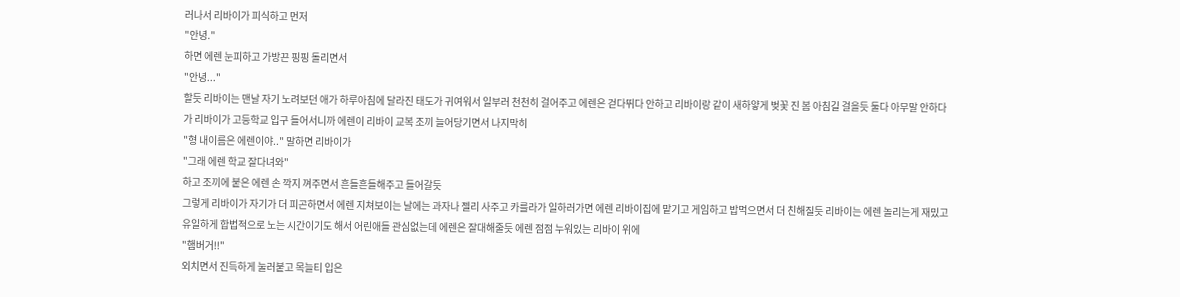러나서 리바이가 피식하고 먼저
"안녕."
하면 에렌 눈피하고 가방끈 핑핑 돌리면서
"안녕..."
할듯 리바이는 맨날 자기 노려보던 애가 하루아침에 달라진 태도가 귀여워서 일부러 천천히 걸어주고 에렌은 걷다뛰다 안하고 리바이랑 같이 새하얗게 벚꽃 진 봄 아침길 걸을듯 둘다 아무말 안하다가 리바이가 고등학교 입구 들어서니까 에렌이 리바이 교복 조끼 늘어당기면서 나지막히
"형 내이름은 에렌이야.." 말하면 리바이가
"그래 에렌 학교 잘다녀와"
하고 조끼에 붙은 에렌 손 깍지 껴주면서 흔들흔들해주고 들어갈듯
그렇게 리바이가 자기가 더 피곤하면서 에렌 지쳐보이는 날에는 과자나 젤리 사주고 카를라가 일하러가면 에렌 리바이집에 맡기고 게임하고 밥먹으면서 더 친해질듯 리바이는 에렌 놀리는게 재밌고 유일하게 합법적으로 노는 시간이기도 해서 어린애들 관심없는데 에렌은 잘대해줄듯 에렌 점점 누워있는 리바이 위에
"햄버거!!"
외치면서 진득하게 눌러붙고 목늘티 입은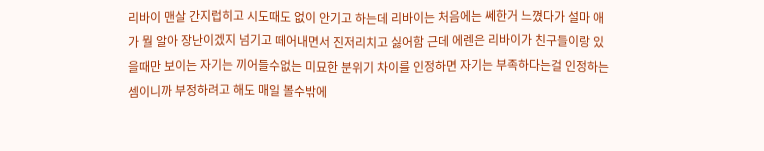리바이 맨살 간지럽히고 시도때도 없이 안기고 하는데 리바이는 처음에는 쎄한거 느꼈다가 설마 애가 뭘 알아 장난이겠지 넘기고 떼어내면서 진저리치고 싫어함 근데 에렌은 리바이가 친구들이랑 있을때만 보이는 자기는 끼어들수없는 미묘한 분위기 차이를 인정하면 자기는 부족하다는걸 인정하는 셈이니까 부정하려고 해도 매일 볼수밖에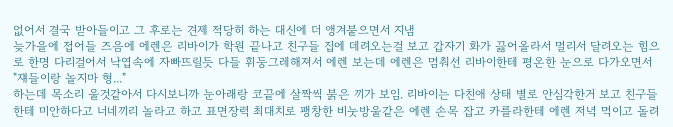없어서 결국 받아들이고 그 후로는 견제 적당히 하는 대신에 더 앵겨붙으면서 지냄
늦가을에 접어들 즈음에 에렌은 리바이가 학원 끝나고 친구들 집에 데려오는걸 보고 갑자기 화가 끓어올라서 멀리서 달려오는 힘으로 한명 다리걸어서 낙엽속에 자빠뜨릴듯 다들 휘둥그레해져서 에렌 보는데 에렌은 멈춰선 리바이한테 평온한 눈으로 다가오면서
"쟤들이랑 놀지마 형..."
하는데 목소리 울것같아서 다시보니까 눈아래랑 코끝에 살짝씩 붉은 끼가 보임. 리바이는 다친애 상태 별로 안심각한거 보고 친구들한테 미안하다고 너네끼리 놀라고 하고 표면장력 최대치로 팽창한 비눗방울같은 에렌 손목 잡고 카를라한테 에렌 저녁 먹이고 돌려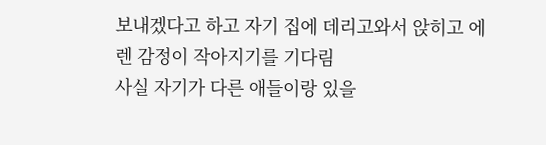보내겠다고 하고 자기 집에 데리고와서 앉히고 에렌 감정이 작아지기를 기다림
사실 자기가 다른 애들이랑 있을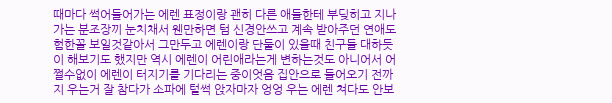때마다 썩어들어가는 에렌 표정이랑 괜히 다른 애들한테 부딪히고 지나가는 분조장끼 눈치채서 웬만하면 텀 신경안쓰고 계속 받아주던 연애도 험한꼴 보일것같아서 그만두고 에렌이랑 단둘이 있을때 친구들 대하듯이 해보기도 했지만 역시 에렌이 어린애라는게 변하는것도 아니어서 어쩔수없이 에렌이 터지기를 기다리는 중이엇음 집안으로 들어오기 전까지 우는거 잘 참다가 소파에 털썩 앉자마자 엉엉 우는 에렌 쳐다도 안보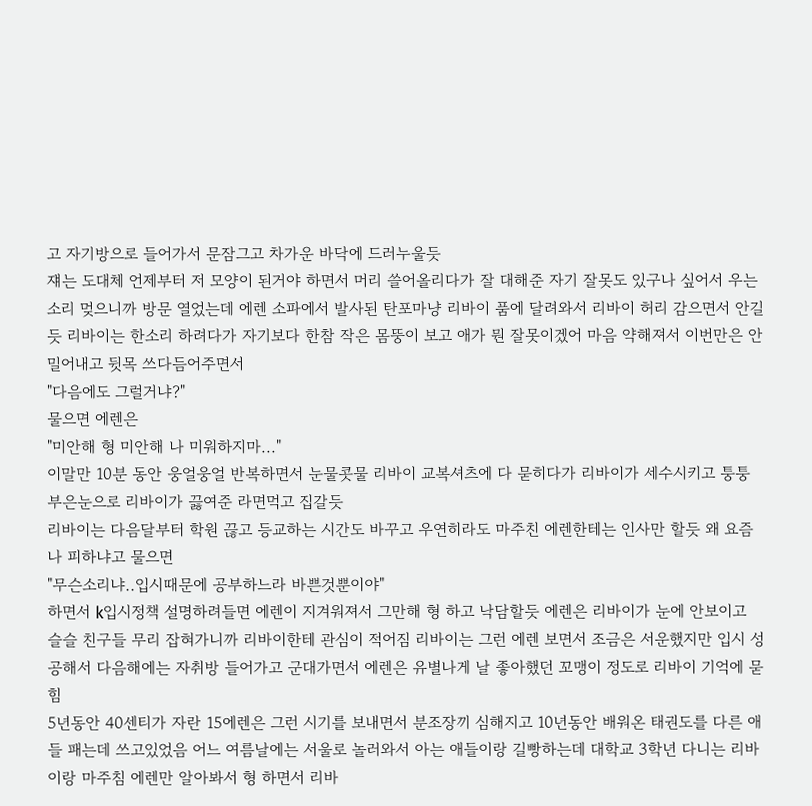고 자기방으로 들어가서 문잠그고 차가운 바닥에 드러누울듯
쟤는 도대체 언제부터 저 모양이 된거야 하면서 머리 쓸어올리다가 잘 대해준 자기 잘못도 있구나 싶어서 우는 소리 멎으니까 방문 열었는데 에렌 소파에서 발사된 탄포마냥 리바이 품에 달려와서 리바이 허리 감으면서 안길듯 리바이는 한소리 하려다가 자기보다 한참 작은 몸뚱이 보고 애가 뭔 잘못이겠어 마음 약해져서 이번만은 안밀어내고 뒷목 쓰다듬어주면서
"다음에도 그럴거냐?"
물으면 에렌은
"미안해 형 미안해 나 미워하지마..."
이말만 10분 동안 웅얼웅얼 반복하면서 눈물콧물 리바이 교복셔츠에 다 묻히다가 리바이가 세수시키고 퉁퉁 부은눈으로 리바이가 끓여준 라면먹고 집갈듯
리바이는 다음달부터 학원 끊고 등교하는 시간도 바꾸고 우연히라도 마주친 에렌한테는 인사만 할듯 왜 요즘 나 피하냐고 물으면
"무슨소리냐..입시때문에 공부하느라 바쁜것뿐이야"
하면서 k입시정책 설명하려들면 에렌이 지겨워져서 그만해 형 하고 낙담할듯 에렌은 리바이가 눈에 안보이고 슬슬 친구들 무리 잡혀가니까 리바이한테 관심이 적어짐 리바이는 그런 에렌 보면서 조금은 서운했지만 입시 성공해서 다음해에는 자취방 들어가고 군대가면서 에렌은 유별나게 날 좋아했던 꼬맹이 정도로 리바이 기억에 묻힘
5년동안 40센티가 자란 15에렌은 그런 시기를 보내면서 분조장끼 심해지고 10년동안 배워온 태권도를 다른 애들 패는데 쓰고있었음 어느 여름날에는 서울로 놀러와서 아는 애들이랑 길빵하는데 대학교 3학년 다니는 리바이랑 마주침 에렌만 알아봐서 형 하면서 리바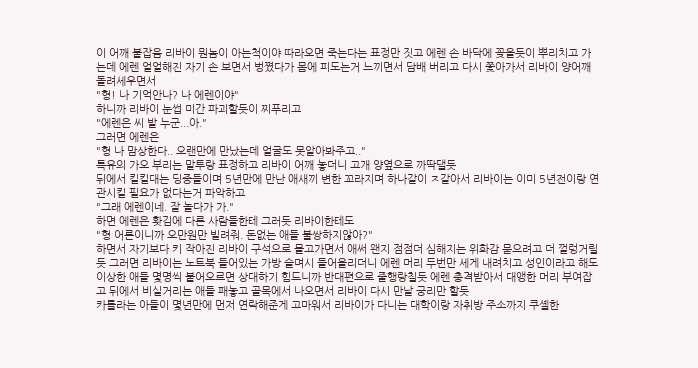이 어깨 붙잡음 리바이 뭔놈이 아는척이야 따라오면 죽는다는 표정만 짓고 에렌 손 바닥에 꽂을듯이 뿌리치고 가는데 에렌 얼얼해진 자기 손 보면서 벙쪘다가 몸에 피도는거 느끼면서 담배 버리고 다시 쫓아가서 리바이 양어깨 돌려세우면서
"형! 나 기억안나? 나 에렌이야"
하니까 리바이 눈썹 미간 파괴할듯이 찌푸리고
"에렌은 씨 발 누군...아."
그러면 에렌은
"형 나 맘상한다.. 오랜만에 만났는데 얼굴도 못알아봐주고.."
특유의 가오 부리는 말투랑 표정하고 리바이 어깨 놓더니 고개 양옆으로 까딱댈듯
뒤에서 킬킬대는 딩중들이며 5년만에 만난 애새끼 변한 꼬라지며 하나같이 ㅈ같아서 리바이는 이미 5년전이랑 연관시킬 필요가 없다는거 파악하고
"그래 에렌이네. 잘 놀다가 가."
하면 에렌은 홧김에 다른 사람들한테 그러듯 리바이한테도
"형 어른이니까 오만원만 빌려줘. 돈없는 애들 불쌍하지않아?"
하면서 자기보다 키 작아진 리바이 구석으로 몰고가면서 애써 왠지 점점더 심해지는 위화감 묻으려고 더 껄렁거릴듯 그러면 리바이는 노트북 들어있는 가방 슬며시 들어올리더니 에렌 머리 두번만 세게 내려치고 성인이라고 해도 이상한 애들 몇명씩 붙어오르면 상대하기 힘드니까 반대편으로 줄행랑칠듯 에렌 충격받아서 대앵한 머리 부여잡고 뒤에서 비실거리는 애들 패놓고 골목에서 나오면서 리바이 다시 만날 궁리만 할듯
카를라는 아들이 몇년만에 먼저 연락해준게 고마워서 리바이가 다니는 대학이랑 자취방 주소까지 쿠셸한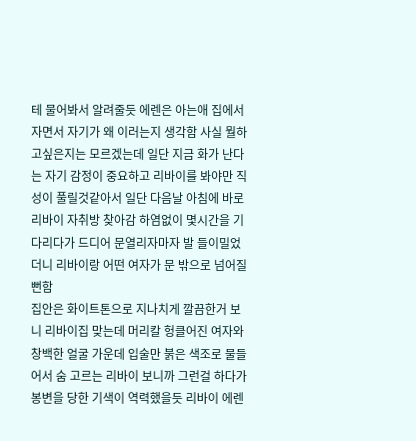테 물어봐서 알려줄듯 에렌은 아는애 집에서 자면서 자기가 왜 이러는지 생각함 사실 뭘하고싶은지는 모르겠는데 일단 지금 화가 난다는 자기 감정이 중요하고 리바이를 봐야만 직성이 풀릴것같아서 일단 다음날 아침에 바로 리바이 자취방 찾아감 하염없이 몇시간을 기다리다가 드디어 문열리자마자 발 들이밀었더니 리바이랑 어떤 여자가 문 밖으로 넘어질뻔함
집안은 화이트톤으로 지나치게 깔끔한거 보니 리바이집 맞는데 머리칼 헝클어진 여자와 창백한 얼굴 가운데 입술만 붉은 색조로 물들어서 숨 고르는 리바이 보니까 그런걸 하다가 봉변을 당한 기색이 역력했을듯 리바이 에렌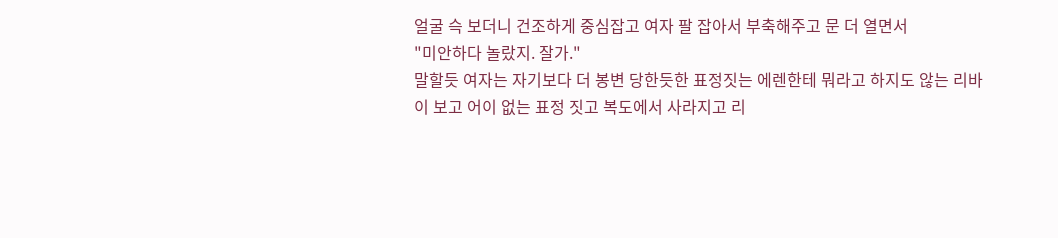얼굴 슥 보더니 건조하게 중심잡고 여자 팔 잡아서 부축해주고 문 더 열면서
"미안하다 놀랐지. 잘가."
말할듯 여자는 자기보다 더 봉변 당한듯한 표정짓는 에렌한테 뭐라고 하지도 않는 리바이 보고 어이 없는 표정 짓고 복도에서 사라지고 리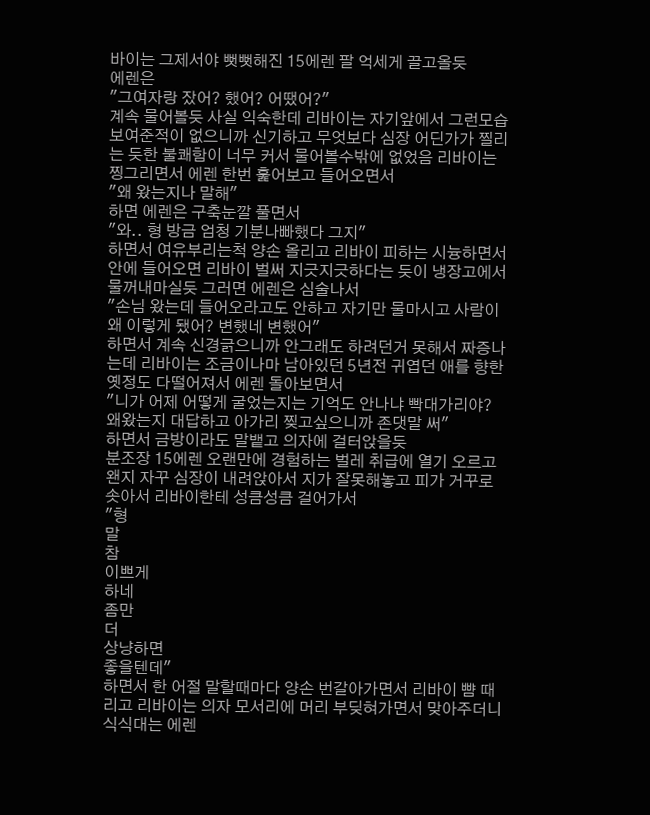바이는 그제서야 뻣뻣해진 15에렌 팔 억세게 끌고올듯
에렌은
"그여자랑 잤어? 했어? 어땠어?"
계속 물어볼듯 사실 익숙한데 리바이는 자기앞에서 그런모습 보여준적이 없으니까 신기하고 무엇보다 심장 어딘가가 찔리는 듯한 불쾌함이 너무 커서 물어볼수밖에 없었음 리바이는 찡그리면서 에렌 한번 훑어보고 들어오면서
"왜 왔는지나 말해"
하면 에렌은 구축눈깔 풀면서
"와.. 형 방금 엄청 기분나빠했다 그지"
하면서 여유부리는척 양손 올리고 리바이 피하는 시늉하면서 안에 들어오면 리바이 벌써 지긋지긋하다는 듯이 냉장고에서 물꺼내마실듯 그러면 에렌은 심술나서
"손님 왔는데 들어오라고도 안하고 자기만 물마시고 사람이 왜 이렇게 됐어? 변했네 변했어"
하면서 계속 신경긁으니까 안그래도 하려던거 못해서 짜증나는데 리바이는 조금이나마 남아있던 5년전 귀엽던 애를 향한 옛정도 다떨어져서 에렌 돌아보면서
"니가 어제 어떻게 굴었는지는 기억도 안나냐 빡대가리야? 왜왔는지 대답하고 아가리 찢고싶으니까 존댓말 써"
하면서 금방이라도 말뱉고 의자에 걸터앉을듯
분조장 15에렌 오랜만에 경험하는 벌레 취급에 열기 오르고 왠지 자꾸 심장이 내려앉아서 지가 잘못해놓고 피가 거꾸로 솟아서 리바이한테 성큼성큼 걸어가서
"형
말
참
이쁘게
하네
좀만
더
상냥하면
좋을텐데"
하면서 한 어절 말할때마다 양손 번갈아가면서 리바이 뺨 때리고 리바이는 의자 모서리에 머리 부딪혀가면서 맞아주더니 식식대는 에렌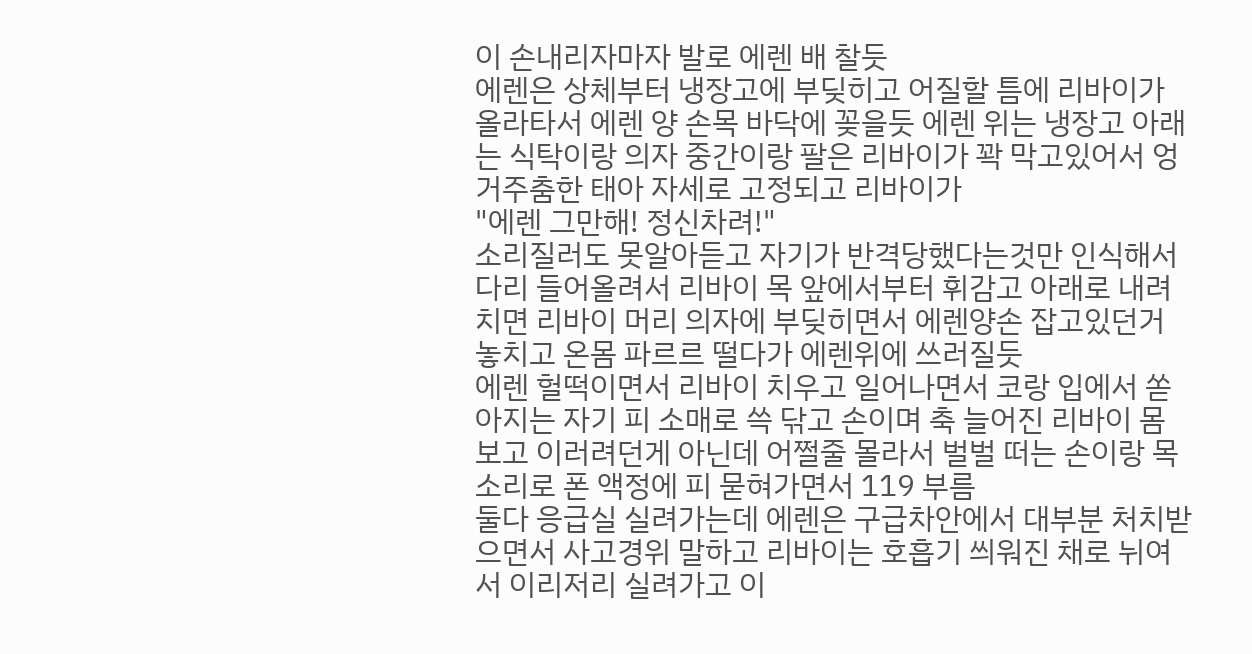이 손내리자마자 발로 에렌 배 찰듯
에렌은 상체부터 냉장고에 부딪히고 어질할 틈에 리바이가 올라타서 에렌 양 손목 바닥에 꽂을듯 에렌 위는 냉장고 아래는 식탁이랑 의자 중간이랑 팔은 리바이가 꽉 막고있어서 엉거주춤한 태아 자세로 고정되고 리바이가
"에렌 그만해! 정신차려!"
소리질러도 못알아듣고 자기가 반격당했다는것만 인식해서 다리 들어올려서 리바이 목 앞에서부터 휘감고 아래로 내려치면 리바이 머리 의자에 부딪히면서 에렌양손 잡고있던거 놓치고 온몸 파르르 떨다가 에렌위에 쓰러질듯
에렌 헐떡이면서 리바이 치우고 일어나면서 코랑 입에서 쏟아지는 자기 피 소매로 쓱 닦고 손이며 축 늘어진 리바이 몸 보고 이러려던게 아닌데 어쩔줄 몰라서 벌벌 떠는 손이랑 목소리로 폰 액정에 피 묻혀가면서 119 부름
둘다 응급실 실려가는데 에렌은 구급차안에서 대부분 처치받으면서 사고경위 말하고 리바이는 호흡기 씌워진 채로 뉘여서 이리저리 실려가고 이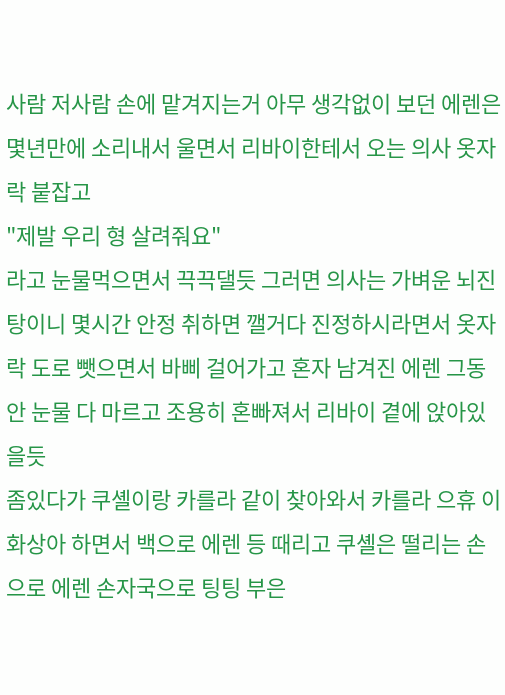사람 저사람 손에 맡겨지는거 아무 생각없이 보던 에렌은 몇년만에 소리내서 울면서 리바이한테서 오는 의사 옷자락 붙잡고
"제발 우리 형 살려줘요"
라고 눈물먹으면서 끅끅댈듯 그러면 의사는 가벼운 뇌진탕이니 몇시간 안정 취하면 깰거다 진정하시라면서 옷자락 도로 뺏으면서 바삐 걸어가고 혼자 남겨진 에렌 그동안 눈물 다 마르고 조용히 혼빠져서 리바이 곁에 앉아있을듯
좀있다가 쿠셸이랑 카를라 같이 찾아와서 카를라 으휴 이 화상아 하면서 백으로 에렌 등 때리고 쿠셸은 떨리는 손으로 에렌 손자국으로 팅팅 부은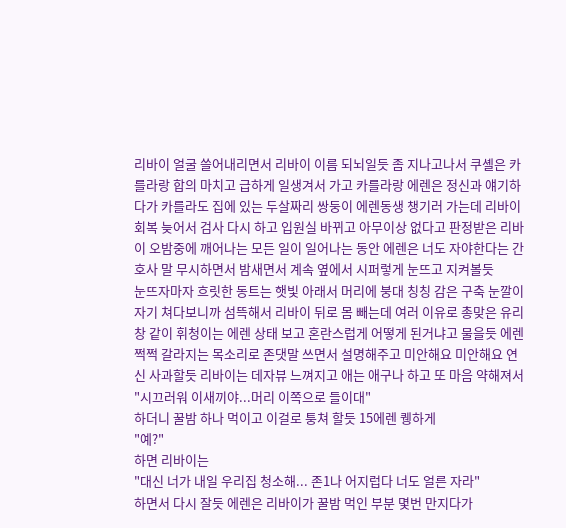리바이 얼굴 쓸어내리면서 리바이 이름 되뇌일듯 좀 지나고나서 쿠셸은 카를라랑 합의 마치고 급하게 일생겨서 가고 카를라랑 에렌은 정신과 얘기하다가 카를라도 집에 있는 두살짜리 쌍둥이 에렌동생 챙기러 가는데 리바이 회복 늦어서 검사 다시 하고 입원실 바뀌고 아무이상 없다고 판정받은 리바이 오밤중에 깨어나는 모든 일이 일어나는 동안 에렌은 너도 자야한다는 간호사 말 무시하면서 밤새면서 계속 옆에서 시퍼렇게 눈뜨고 지켜볼듯
눈뜨자마자 흐릿한 동트는 햇빛 아래서 머리에 붕대 칭칭 감은 구축 눈깔이 자기 쳐다보니까 섬뜩해서 리바이 뒤로 몸 빼는데 여러 이유로 총맞은 유리창 같이 휘청이는 에렌 상태 보고 혼란스럽게 어떻게 된거냐고 물을듯 에렌 쩍쩍 갈라지는 목소리로 존댓말 쓰면서 설명해주고 미안해요 미안해요 연신 사과할듯 리바이는 데자뷰 느껴지고 애는 애구나 하고 또 마음 약해져서
"시끄러워 이새끼야...머리 이쪽으로 들이대"
하더니 꿀밤 하나 먹이고 이걸로 퉁쳐 할듯 15에렌 퀭하게
"예?"
하면 리바이는
"대신 너가 내일 우리집 청소해... 존1나 어지럽다 너도 얼른 자라"
하면서 다시 잘듯 에렌은 리바이가 꿀밤 먹인 부분 몇번 만지다가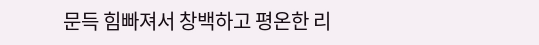문득 힘빠져서 창백하고 평온한 리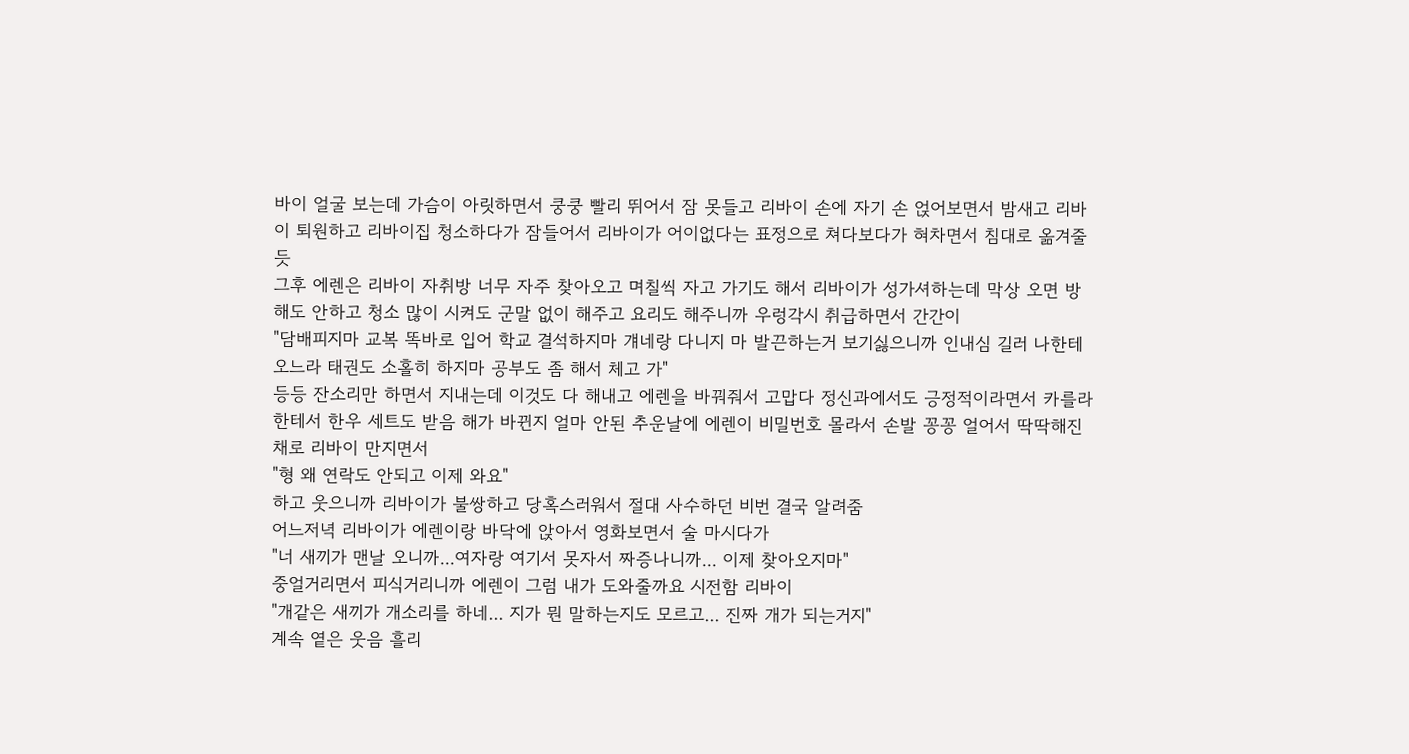바이 얼굴 보는데 가슴이 아릿하면서 쿵쿵 빨리 뛰어서 잠 못들고 리바이 손에 자기 손 얹어보면서 밤새고 리바이 퇴원하고 리바이집 청소하다가 잠들어서 리바이가 어이없다는 표정으로 쳐다보다가 혀차면서 침대로 옮겨줄듯
그후 에렌은 리바이 자취방 너무 자주 찾아오고 며칠씩 자고 가기도 해서 리바이가 성가셔하는데 막상 오면 방해도 안하고 청소 많이 시켜도 군말 없이 해주고 요리도 해주니까 우렁각시 취급하면서 간간이
"담배피지마 교복 똑바로 입어 학교 결석하지마 걔네랑 다니지 마 발끈하는거 보기싫으니까 인내심 길러 나한테 오느라 태권도 소홀히 하지마 공부도 좀 해서 체고 가"
등등 잔소리만 하면서 지내는데 이것도 다 해내고 에렌을 바꿔줘서 고맙다 정신과에서도 긍정적이라면서 카를라한테서 한우 세트도 받음 해가 바뀐지 얼마 안된 추운날에 에렌이 비밀번호 몰라서 손발 꽁꽁 얼어서 딱딱해진채로 리바이 만지면서
"형 왜 연락도 안되고 이제 와요"
하고 웃으니까 리바이가 불쌍하고 당혹스러워서 절대 사수하던 비번 결국 알려줌
어느저녁 리바이가 에렌이랑 바닥에 앉아서 영화보면서 술 마시다가
"너 새끼가 맨날 오니까...여자랑 여기서 못자서 짜증나니까... 이제 찾아오지마"
중얼거리면서 피식거리니까 에렌이 그럼 내가 도와줄까요 시전함 리바이
"개같은 새끼가 개소리를 하네... 지가 뭔 말하는지도 모르고... 진짜 개가 되는거지"
계속 옅은 웃음 흘리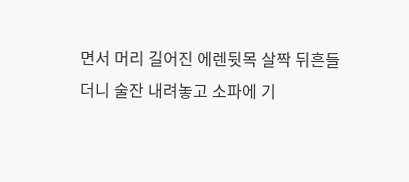면서 머리 길어진 에렌뒷목 살짝 뒤흔들더니 술잔 내려놓고 소파에 기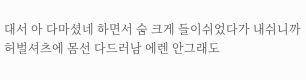대서 아 다마셨네 하면서 숨 크게 들이쉬었다가 내쉬니까 허벌셔츠에 몸선 다드러남 에렌 안그래도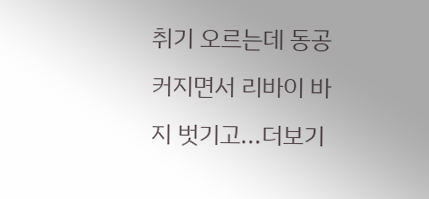취기 오르는데 동공 커지면서 리바이 바지 벗기고...더보기